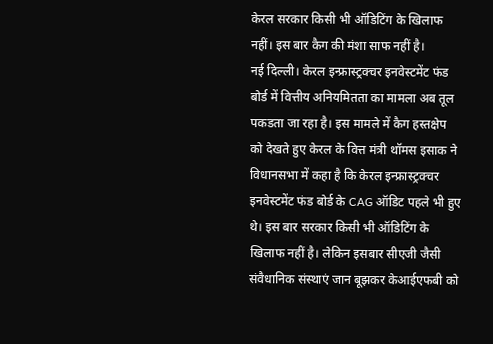केरल सरकार किसी भी ऑडिटिंग के खिलाफ नहीं। इस बार कैग की मंशा साफ नहीं है।
नई दिल्ली। केरल इन्फ्रास्ट्रक्चर इनवेस्टमेंट फंड बोर्ड में वित्तीय अनियमितता का मामला अब तूल पकडता जा रहा है। इस मामले में कैग हस्तक्षेप को देखते हुए केरल के वित्त मंत्री थॉमस इसाक ने विधानसभा में कहा है कि केरल इन्फ्रास्ट्रक्चर इनवेस्टमेंट फंड बोर्ड के CAG ऑडिट पहले भी हुए थे। इस बार सरकार किसी भी ऑडिटिंग के खिलाफ नहीं है। लेकिन इसबार सीएजी जैसी संवैधानिक संस्थाएं जान बूझकर केआईएफबी को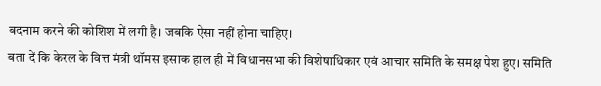बदनाम करने की कोशिश में लगी है। जबकि ऐसा नहीं होना चाहिए।
बता दें कि केरल के वित्त मंत्री थॉमस इसाक हाल ही में विधानसभा की विशेषाधिकार एवं आचार समिति के समक्ष पेश हुए। समिति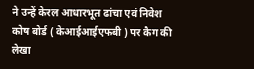ने उन्हें केरल आधारभूत ढांचा एवं निवेश कोष बोर्ड ( केआईआईएफबी ) पर कैग की लेखा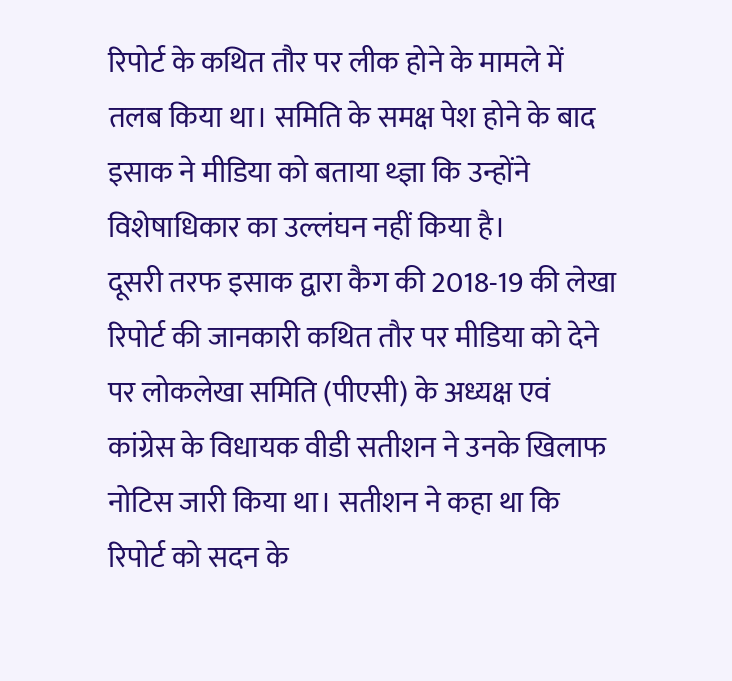रिपोर्ट के कथित तौर पर लीक होने के मामले में तलब किया था। समिति के समक्ष पेश होने के बाद इसाक ने मीडिया को बताया थ्ज्ञा कि उन्होंने विशेषाधिकार का उल्लंघन नहीं किया है।
दूसरी तरफ इसाक द्वारा कैग की 2018-19 की लेखा रिपोर्ट की जानकारी कथित तौर पर मीडिया को देने पर लोकलेखा समिति (पीएसी) के अध्यक्ष एवं कांग्रेस के विधायक वीडी सतीशन ने उनके खिलाफ नोटिस जारी किया था। सतीशन ने कहा था कि रिपोर्ट को सदन के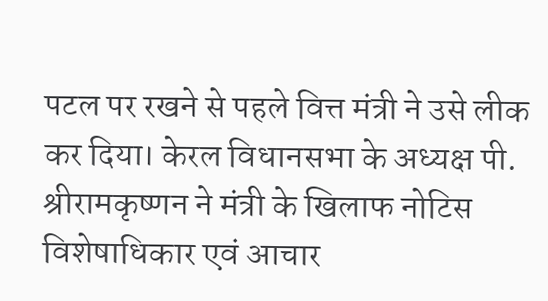पटल पर रखने से पहले वित्त मंत्री ने उसे लीक कर दिया। केरल विधानसभा के अध्यक्ष पी. श्रीरामकृष्णन ने मंत्री के खिलाफ नोटिस विशेषाधिकार एवं आचार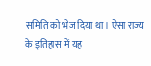समिति को भेज दिया था। ऐसा राज्य के इतिहास में यह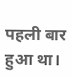पहली बार हुआ था।